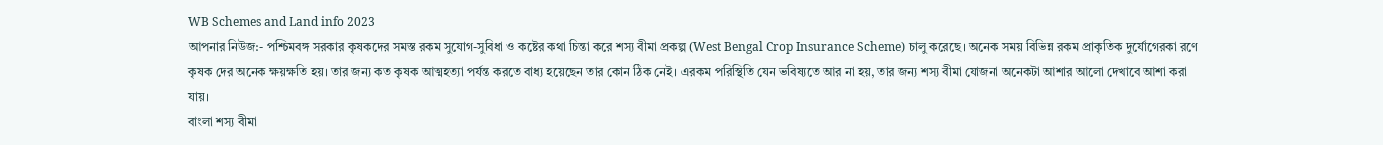WB Schemes and Land info 2023
আপনার নিউজ:- পশ্চিমবঙ্গ সরকার কৃষকদের সমস্ত রকম সুযোগ-সুবিধা ও কষ্টের কথা চিন্তা করে শস্য বীমা প্রকল্প (West Bengal Crop Insurance Scheme) চালু করেছে। অনেক সময় বিভিন্ন রকম প্রাকৃতিক দুর্যোগেরকা রণে কৃষক দের অনেক ক্ষয়ক্ষতি হয়। তার জন্য কত কৃষক আত্মহত্যা পর্যন্ত করতে বাধ্য হয়েছেন তার কোন ঠিক নেই। এরকম পরিস্থিতি যেন ভবিষ্যতে আর না হয়, তার জন্য শস্য বীমা যোজনা অনেকটা আশার আলো দেখাবে আশা করা যায়।
বাংলা শস্য বীমা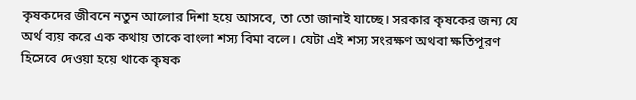কৃষকদের জীবনে নতুন আলোর দিশা হয়ে আসবে, তা তো জানাই যাচ্ছে। সরকার কৃষকের জন্য যে অর্থ ব্যয় করে এক কথায় তাকে বাংলা শস্য বিমা বলে। যেটা এই শস্য সংরক্ষণ অথবা ক্ষতিপূরণ হিসেবে দেওয়া হয়ে থাকে কৃষক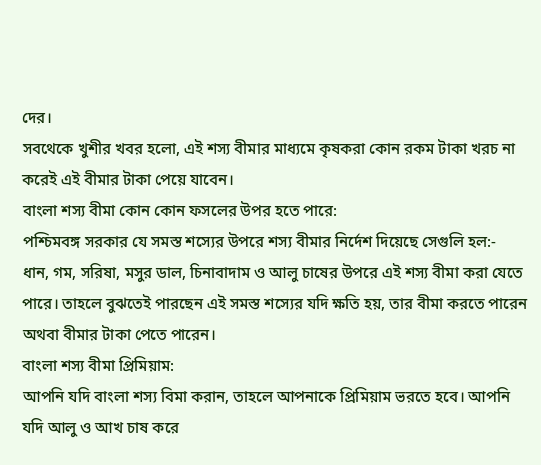দের।
সবথেকে খুশীর খবর হলো, এই শস্য বীমার মাধ্যমে কৃষকরা কোন রকম টাকা খরচ না করেই এই বীমার টাকা পেয়ে যাবেন।
বাংলা শস্য বীমা কোন কোন ফসলের উপর হতে পারে:
পশ্চিমবঙ্গ সরকার যে সমস্ত শস্যের উপরে শস্য বীমার নির্দেশ দিয়েছে সেগুলি হল:-
ধান, গম, সরিষা, মসুর ডাল, চিনাবাদাম ও আলু চাষের উপরে এই শস্য বীমা করা যেতে পারে। তাহলে বুঝতেই পারছেন এই সমস্ত শস্যের যদি ক্ষতি হয়, তার বীমা করতে পারেন অথবা বীমার টাকা পেতে পারেন।
বাংলা শস্য বীমা প্রিমিয়াম:
আপনি যদি বাংলা শস্য বিমা করান, তাহলে আপনাকে প্রিমিয়াম ভরতে হবে। আপনি যদি আলু ও আখ চাষ করে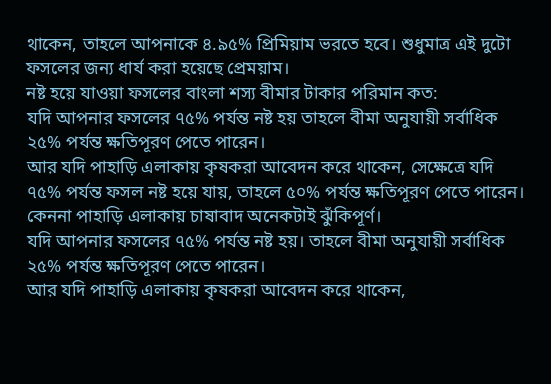থাকেন, তাহলে আপনাকে ৪.৯৫% প্রিমিয়াম ভরতে হবে। শুধুমাত্র এই দুটো ফসলের জন্য ধার্য করা হয়েছে প্রেময়াম।
নষ্ট হয়ে যাওয়া ফসলের বাংলা শস্য বীমার টাকার পরিমান কত:
যদি আপনার ফসলের ৭৫% পর্যন্ত নষ্ট হয় তাহলে বীমা অনুযায়ী সর্বাধিক ২৫% পর্যন্ত ক্ষতিপূরণ পেতে পারেন।
আর যদি পাহাড়ি এলাকায় কৃষকরা আবেদন করে থাকেন, সেক্ষেত্রে যদি ৭৫% পর্যন্ত ফসল নষ্ট হয়ে যায়, তাহলে ৫০% পর্যন্ত ক্ষতিপূরণ পেতে পারেন। কেননা পাহাড়ি এলাকায় চাষাবাদ অনেকটাই ঝুঁকিপূর্ণ।
যদি আপনার ফসলের ৭৫% পর্যন্ত নষ্ট হয়। তাহলে বীমা অনুযায়ী সর্বাধিক ২৫% পর্যন্ত ক্ষতিপূরণ পেতে পারেন।
আর যদি পাহাড়ি এলাকায় কৃষকরা আবেদন করে থাকেন,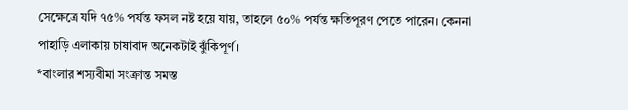সেক্ষেত্রে যদি ৭৫% পর্যন্ত ফসল নষ্ট হয়ে যায়, তাহলে ৫০% পর্যন্ত ক্ষতিপূরণ পেতে পারেন। কেননা পাহাড়ি এলাকায় চাষাবাদ অনেকটাই ঝুঁকিপূর্ণ।
*বাংলার শস্যবীমা সংক্রান্ত সমস্ত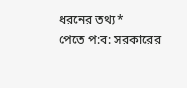ধরনের তথ্য*
পেতে প:ব: সরকারের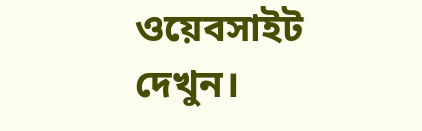ওয়েবসাইট দেখুন।